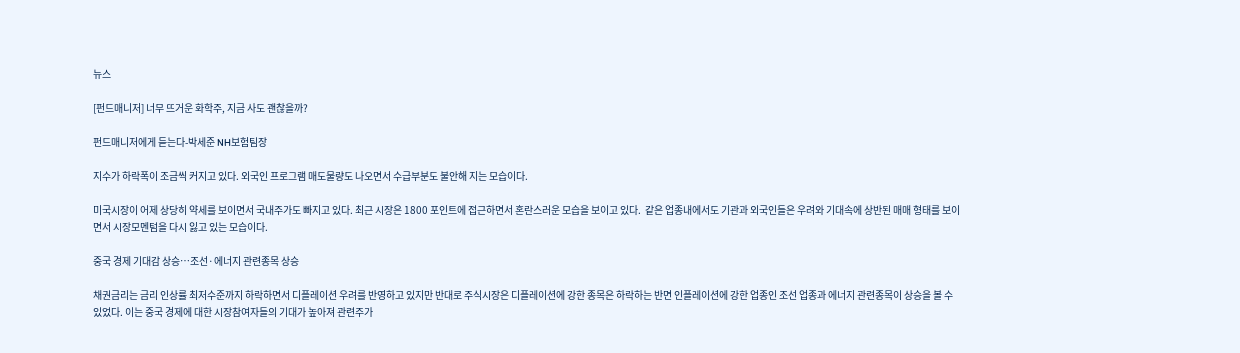뉴스

[펀드매니저] 너무 뜨거운 화학주, 지금 사도 괜찮을까?

펀드매니저에게 듣는다-박세준 NH보험팀장

지수가 하락폭이 조금씩 커지고 있다. 외국인 프로그램 매도물량도 나오면서 수급부분도 불안해 지는 모습이다.

미국시장이 어제 상당히 약세를 보이면서 국내주가도 빠지고 있다. 최근 시장은 1800 포인트에 접근하면서 혼란스러운 모습을 보이고 있다.  같은 업종내에서도 기관과 외국인들은 우려와 기대속에 상반된 매매 형태를 보이면서 시장모멘텀을 다시 잃고 있는 모습이다.

중국 경제 기대감 상승…조선·에너지 관련종목 상승

채권금리는 금리 인상률 최저수준까지 하락하면서 디플레이션 우려를 반영하고 있지만 반대로 주식시장은 디플레이션에 강한 종목은 하락하는 반면 인플레이션에 강한 업종인 조선 업종과 에너지 관련종목이 상승을 볼 수 있었다. 이는 중국 경제에 대한 시장참여자들의 기대가 높아져 관련주가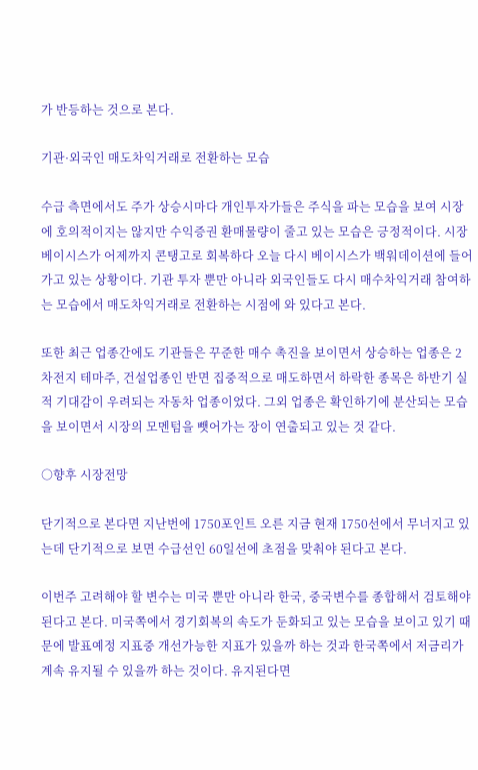가 반등하는 것으로 본다.

기관·외국인 매도차익거래로 전환하는 모습

수급 측면에서도 주가 상승시마다 개인투자가들은 주식을 파는 모습을 보여 시장에 호의적이지는 않지만 수익증권 환매물량이 줄고 있는 모습은 긍정적이다. 시장 베이시스가 어제까지 콘탱고로 회복하다 오늘 다시 베이시스가 백워데이션에 들어 가고 있는 상황이다. 기관 투자 뿐만 아니라 외국인들도 다시 매수차익거래 참여하는 모습에서 매도차익거래로 전환하는 시점에 와 있다고 본다.

또한 최근 업종간에도 기관들은 꾸준한 매수 촉진을 보이면서 상승하는 업종은 2차전지 테마주, 건설업종인 반면 집중적으로 매도하면서 하락한 종목은 하반기 실적 기대감이 우려되는 자동차 업종이었다. 그외 업종은 확인하기에 분산되는 모습을 보이면서 시장의 모멘텀을 뺏어가는 장이 연출되고 있는 것 같다.

○향후 시장전망

단기적으로 본다면 지난번에 1750포인트 오른 지금 현재 1750선에서 무너지고 있는데 단기적으로 보면 수급선인 60일선에 초점을 맞춰야 된다고 본다.

이번주 고려해야 할 변수는 미국 뿐만 아니라 한국, 중국변수를 종합해서 검토해야 된다고 본다. 미국쪽에서 경기회복의 속도가 둔화되고 있는 모습을 보이고 있기 때문에 발표예정 지표중 개선가능한 지표가 있을까 하는 것과 한국쪽에서 저금리가 계속 유지될 수 있을까 하는 것이다. 유지된다면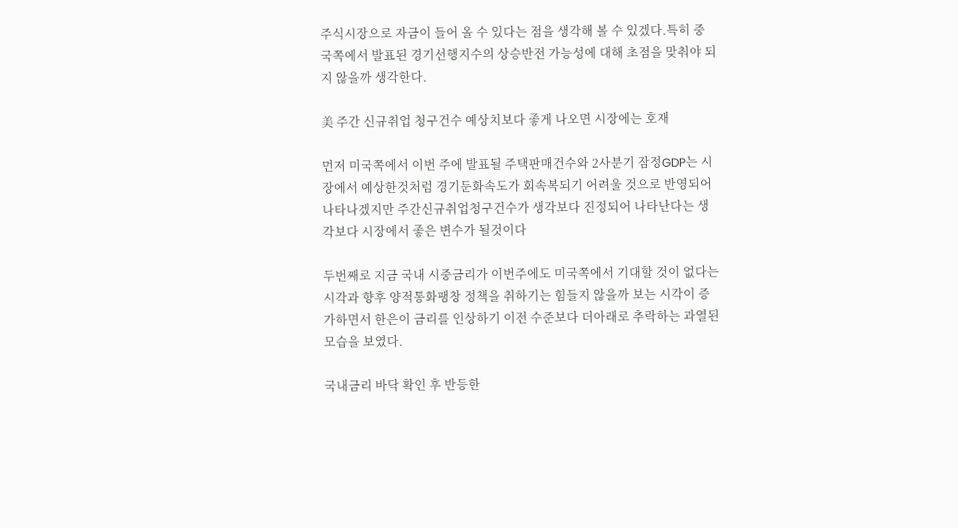주식시장으로 자금이 들어 올 수 있다는 점을 생각해 볼 수 있겠다.특히 중국쪽에서 발표된 경기선행지수의 상승반전 가능성에 대해 초점을 맞춰야 되지 않을까 생각한다.

美 주간 신규취업 청구건수 예상치보다 좋게 나오면 시장에는 호재

먼저 미국쪽에서 이번 주에 발표될 주택판매건수와 2사분기 잠정GDP는 시장에서 예상한것처럼 경기둔화속도가 회속복되기 어려울 것으로 반영되어 나타나겠지만 주간신규취업청구건수가 생각보다 진정되어 나타난다는 생각보다 시장에서 좋은 변수가 될것이다

두번째로 지금 국내 시중금리가 이번주에도 미국쪽에서 기대할 것이 없다는 시각과 향후 양적통화팽창 정책을 취하기는 힘들지 않을까 보는 시각이 증가하면서 한은이 금리를 인상하기 이전 수준보다 더아래로 추락하는 과열된 모습을 보였다.

국내금리 바닥 확인 후 반등한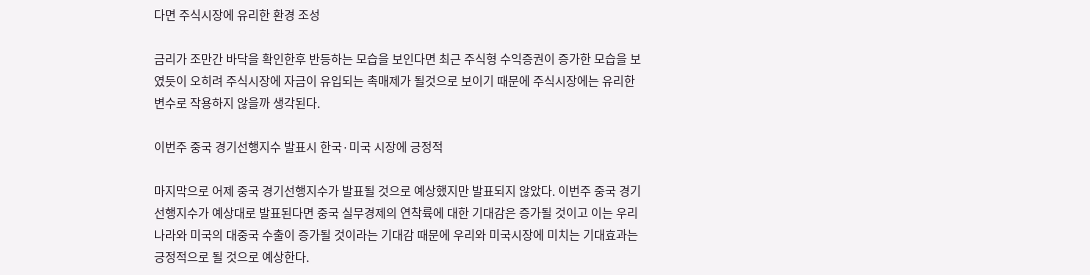다면 주식시장에 유리한 환경 조성

금리가 조만간 바닥을 확인한후 반등하는 모습을 보인다면 최근 주식형 수익증권이 증가한 모습을 보였듯이 오히려 주식시장에 자금이 유입되는 촉매제가 될것으로 보이기 때문에 주식시장에는 유리한 변수로 작용하지 않을까 생각된다.

이번주 중국 경기선행지수 발표시 한국·미국 시장에 긍정적

마지막으로 어제 중국 경기선행지수가 발표될 것으로 예상했지만 발표되지 않았다. 이번주 중국 경기선행지수가 예상대로 발표된다면 중국 실무경제의 연착륙에 대한 기대감은 증가될 것이고 이는 우리나라와 미국의 대중국 수출이 증가될 것이라는 기대감 때문에 우리와 미국시장에 미치는 기대효과는 긍정적으로 될 것으로 예상한다.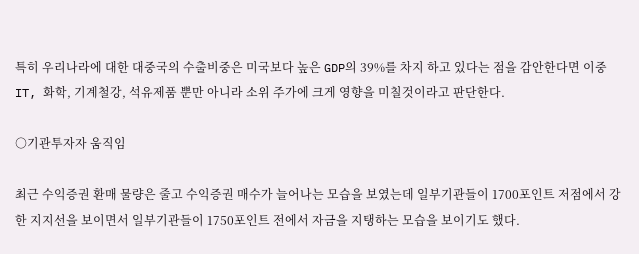특히 우리나라에 대한 대중국의 수출비중은 미국보다 높은 GDP의 39%를 차지 하고 있다는 점을 감안한다면 이중  IT, 화학, 기계철강, 석유제품 뿐만 아니라 소위 주가에 크게 영향을 미칠것이라고 판단한다.

○기관투자자 움직임

최근 수익증권 환매 물량은 줄고 수익증권 매수가 늘어나는 모습을 보였는데 일부기관들이 1700포인트 저점에서 강한 지지선을 보이면서 일부기관들이 1750포인트 전에서 자금을 지탱하는 모습을 보이기도 했다.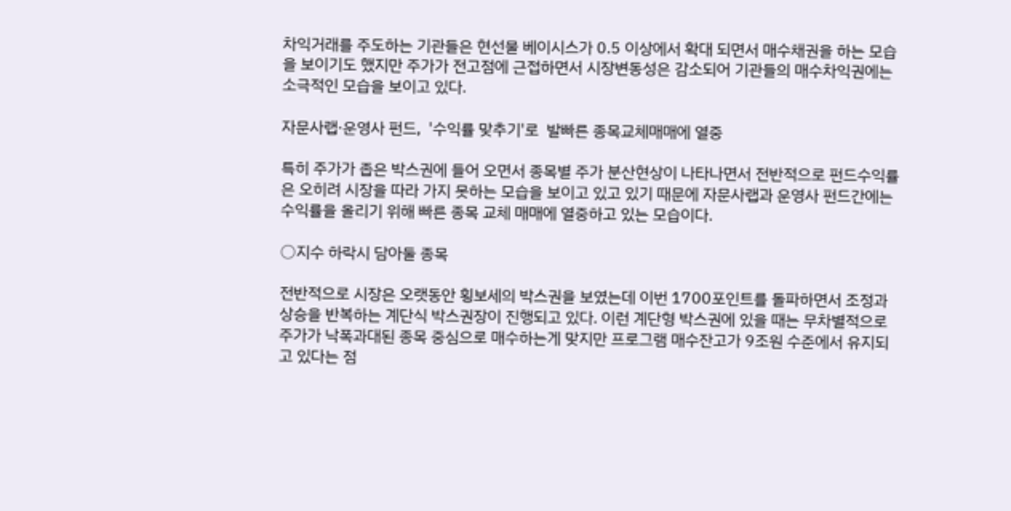차익거래를 주도하는 기관들은 현선물 베이시스가 0.5 이상에서 확대 되면서 매수채권을 하는 모습을 보이기도 했지만 주가가 전고점에 근접하면서 시장변동성은 감소되어 기관들의 매수차익권에는 소극적인 모습을 보이고 있다.

자문사랩·운영사 펀드,  '수익률 맞추기'로  발빠른 종목교체매매에 열중

특히 주가가 좁은 박스권에 들어 오면서 종목별 주가 분산현상이 나타나면서 전반적으로 펀드수익률은 오히려 시장을 따라 가지 못하는 모습을 보이고 있고 있기 때문에 자문사랩과 운영사 펀드간에는 수익률을 올리기 위해 빠른 종목 교체 매매에 열중하고 있는 모습이다.

○지수 하락시 담아둘 종목

전반적으로 시장은 오랫동안 횡보세의 박스권을 보였는데 이번 1700포인트를 돌파하면서 조정과 상승을 반복하는 계단식 박스권장이 진행되고 있다. 이런 계단형 박스권에 있을 때는 무차별적으로 주가가 낙폭과대된 종목 중심으로 매수하는게 맞지만 프로그램 매수잔고가 9조원 수준에서 유지되고 있다는 점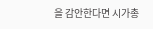을 감안한다면 시가총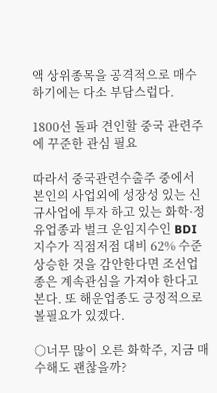액 상위종목을 공격적으로 매수하기에는 다소 부담스럽다.

1800선 돌파 견인할 중국 관련주에 꾸준한 관심 필요

따라서 중국관련수출주 중에서 본인의 사업외에 성장성 있는 신규사업에 투자 하고 있는 화학·정유업종과 벌크 운임지수인 BDI 지수가 직점저점 대비 62% 수준 상승한 것을 감안한다면 조선업종은 계속관심을 가져야 한다고 본다. 또 해운업종도 긍정적으로 볼필요가 있겠다.

○너무 많이 오른 화학주, 지금 매수해도 괜찮을까?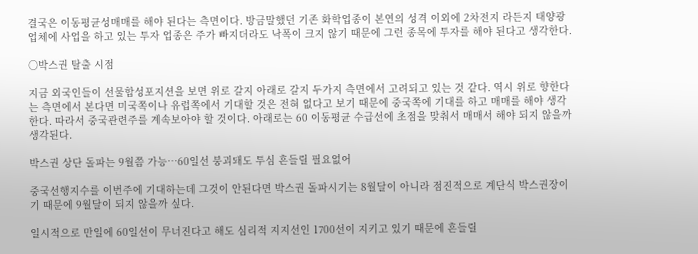결국은 이동평균성매매를 해야 된다는 측면이다. 방금말했던 기존 화학업종이 본연의 성격 이외에 2차전지 라든지 태양광업체에 사업을 하고 있는 투자 업종은 주가 빠지더라도 낙폭이 크지 않기 때문에 그런 종목에 투자를 해야 된다고 생각한다.

○박스권 탈출 시점

지금 외국인들이 선물합성포지션을 보면 위로 갈지 아래로 갈지 두가지 측면에서 고려되고 있는 것 같다. 역시 위로 향한다는 측면에서 본다면 미국쪽이나 유럽쪽에서 기대할 것은 전혀 없다고 보기 때문에 중국쪽에 기대를 하고 매매를 해야 생각한다. 따라서 중국관련주를 계속보아야 할 것이다. 아래로는 60 이동평균 수급선에 초점을 맞춰서 매매서 해야 되지 않을까 생각된다.

박스권 상단 돌파는 9월쯤 가능…60일선 붕괴돼도 투심 흔들릴 필요없어

중국선행지수를 이번주에 기대하는데 그것이 안된다면 박스권 돌파시기는 8월달이 아니라 점진적으로 계단식 박스권장이기 때문에 9월달이 되지 않을까 싶다.

일시적으로 만일에 60일선이 무너진다고 해도 심리적 지지선인 1700선이 지키고 있기 때문에 흔들릴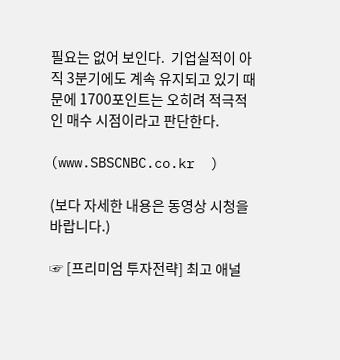필요는 없어 보인다.  기업실적이 아직 3분기에도 계속 유지되고 있기 때문에 1700포인트는 오히려 적극적인 매수 시점이라고 판단한다.

(www.SBSCNBC.co.kr  )

(보다 자세한 내용은 동영상 시청을 바랍니다.)

☞ [프리미엄 투자전략] 최고 애널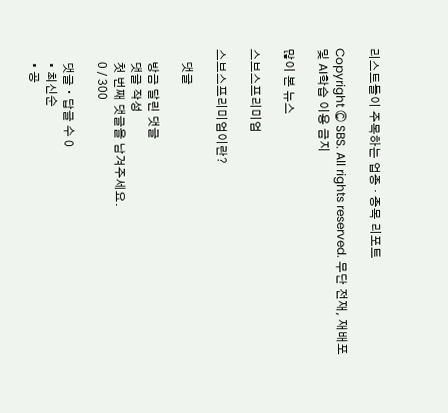리스트들이 주목하는 업종 · 종목 리포트

Copyright Ⓒ SBS. All rights reserved. 무단 전재, 재배포 및 AI학습 이용 금지

많이 본 뉴스

스브스프리미엄

스브스프리미엄이란?

    댓글

    방금 달린 댓글
    댓글 작성
    첫 번째 댓글을 남겨주세요.
    0 / 300

    댓글 ∙ 답글 수 0
    • 최신순
    • 공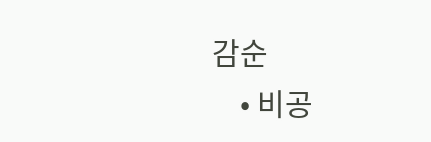감순
    • 비공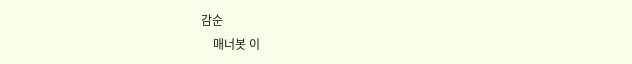감순
    매너봇 이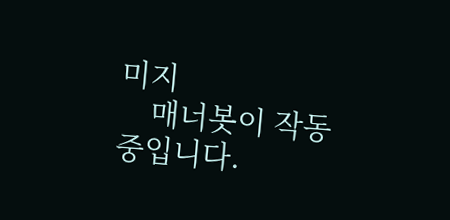미지
    매너봇이 작동 중입니다.